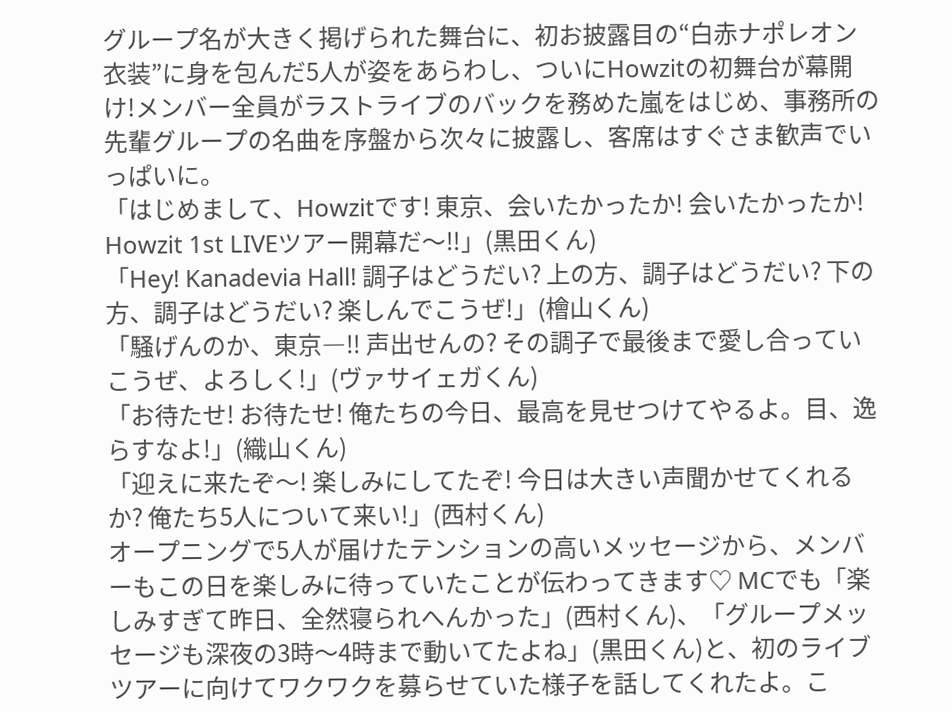グループ名が大きく掲げられた舞台に、初お披露目の“白赤ナポレオン衣装”に身を包んだ5人が姿をあらわし、ついにHowzitの初舞台が幕開け!メンバー全員がラストライブのバックを務めた嵐をはじめ、事務所の先輩グループの名曲を序盤から次々に披露し、客席はすぐさま歓声でいっぱいに。
「はじめまして、Howzitです! 東京、会いたかったか! 会いたかったか! Howzit 1st LIVEツアー開幕だ〜‼」(黒田くん)
「Hey! Kanadevia Hall! 調子はどうだい? 上の方、調子はどうだい? 下の方、調子はどうだい? 楽しんでこうぜ!」(檜山くん)
「騒げんのか、東京―‼ 声出せんの? その調子で最後まで愛し合っていこうぜ、よろしく!」(ヴァサイェガくん)
「お待たせ! お待たせ! 俺たちの今日、最高を見せつけてやるよ。目、逸らすなよ!」(織山くん)
「迎えに来たぞ〜! 楽しみにしてたぞ! 今日は大きい声聞かせてくれるか? 俺たち5人について来い!」(西村くん)
オープニングで5人が届けたテンションの高いメッセージから、メンバーもこの日を楽しみに待っていたことが伝わってきます♡ MCでも「楽しみすぎて昨日、全然寝られへんかった」(西村くん)、「グループメッセージも深夜の3時〜4時まで動いてたよね」(黒田くん)と、初のライブツアーに向けてワクワクを募らせていた様子を話してくれたよ。こ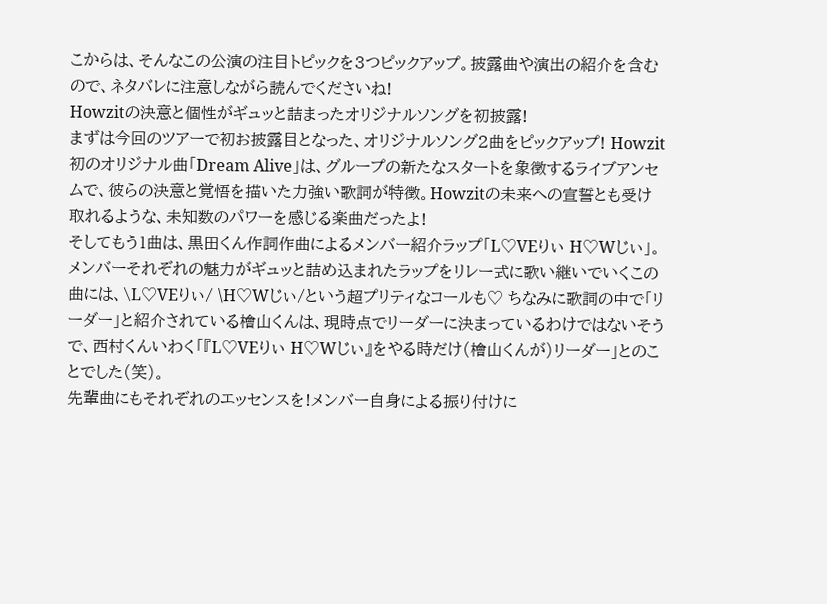こからは、そんなこの公演の注目トピックを3つピックアップ。披露曲や演出の紹介を含むので、ネタバレに注意しながら読んでくださいね!
Howzitの決意と個性がギュッと詰まったオリジナルソングを初披露!
まずは今回のツアーで初お披露目となった、オリジナルソング2曲をピックアップ! Howzit初のオリジナル曲「Dream Alive」は、グループの新たなスタートを象徴するライブアンセムで、彼らの決意と覚悟を描いた力強い歌詞が特徴。Howzitの未来への宣誓とも受け取れるような、未知数のパワーを感じる楽曲だったよ!
そしてもう1曲は、黒田くん作詞作曲によるメンバー紹介ラップ「L♡VEりぃ H♡Wじぃ」。メンバーそれぞれの魅力がギュッと詰め込まれたラップをリレー式に歌い継いでいくこの曲には、\L♡VEりぃ/ \H♡Wじぃ/という超プリティなコールも♡ ちなみに歌詞の中で「リーダー」と紹介されている檜山くんは、現時点でリーダーに決まっているわけではないそうで、西村くんいわく「『L♡VEりぃ H♡Wじぃ』をやる時だけ(檜山くんが)リーダー」とのことでした(笑)。
先輩曲にもそれぞれのエッセンスを!メンバー自身による振り付けに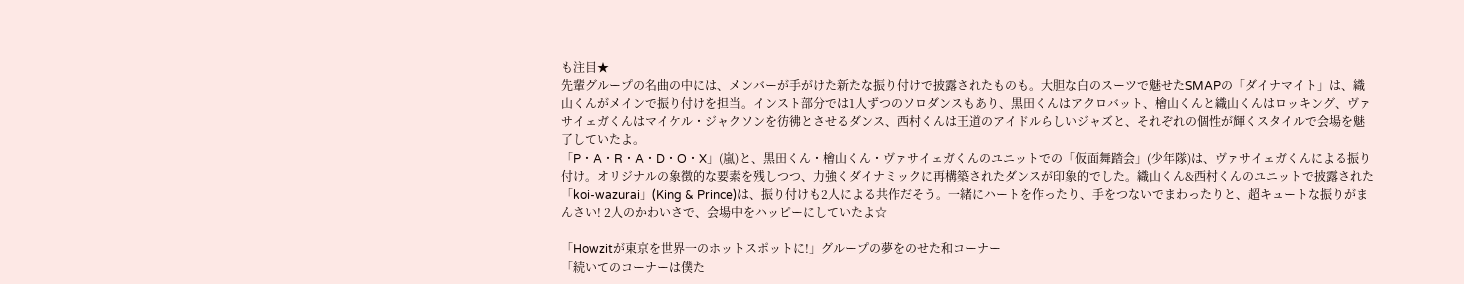も注目★
先輩グループの名曲の中には、メンバーが手がけた新たな振り付けで披露されたものも。大胆な白のスーツで魅せたSMAPの「ダイナマイト」は、織山くんがメインで振り付けを担当。インスト部分では1人ずつのソロダンスもあり、黒田くんはアクロバット、檜山くんと織山くんはロッキング、ヴァサイェガくんはマイケル・ジャクソンを彷彿とさせるダンス、西村くんは王道のアイドルらしいジャズと、それぞれの個性が輝くスタイルで会場を魅了していたよ。
「P・A・R・A・D・O・X」(嵐)と、黒田くん・檜山くん・ヴァサイェガくんのユニットでの「仮面舞踏会」(少年隊)は、ヴァサイェガくんによる振り付け。オリジナルの象徴的な要素を残しつつ、力強くダイナミックに再構築されたダンスが印象的でした。織山くん&西村くんのユニットで披露された「koi-wazurai」(King & Prince)は、振り付けも2人による共作だそう。一緒にハートを作ったり、手をつないでまわったりと、超キュートな振りがまんさい! 2人のかわいさで、会場中をハッピーにしていたよ☆

「Howzitが東京を世界一のホットスポットに!」グループの夢をのせた和コーナー
「続いてのコーナーは僕た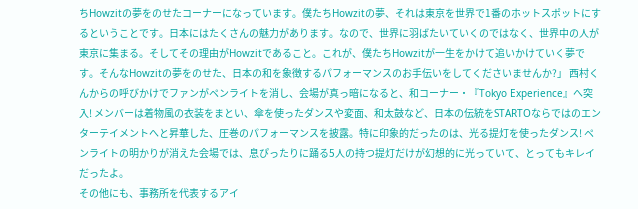ちHowzitの夢をのせたコーナーになっています。僕たちHowzitの夢、それは東京を世界で1番のホットスポットにするということです。日本にはたくさんの魅力があります。なので、世界に羽ばたいていくのではなく、世界中の人が東京に集まる。そしてその理由がHowzitであること。これが、僕たちHowzitが一生をかけて追いかけていく夢です。そんなHowzitの夢をのせた、日本の和を象徴するパフォーマンスのお手伝いをしてくださいませんか?」 西村くんからの呼びかけでファンがペンライトを消し、会場が真っ暗になると、和コーナー・『Tokyo Experience』へ突入! メンバーは着物風の衣装をまとい、傘を使ったダンスや変面、和太鼓など、日本の伝統をSTARTOならではのエンターテイメントへと昇華した、圧巻のパフォーマンスを披露。特に印象的だったのは、光る提灯を使ったダンス! ペンライトの明かりが消えた会場では、息ぴったりに踊る5人の持つ提灯だけが幻想的に光っていて、とってもキレイだったよ。
その他にも、事務所を代表するアイ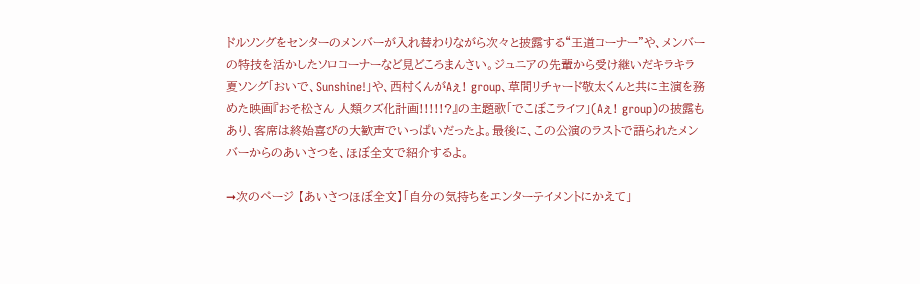ドルソングをセンターのメンバーが入れ替わりながら次々と披露する“王道コーナー”や、メンバーの特技を活かしたソロコーナーなど見どころまんさい。ジュニアの先輩から受け継いだキラキラ夏ソング「おいで、Sunshine!」や、西村くんがAぇ! group、草間リチャード敬太くんと共に主演を務めた映画『おそ松さん 人類クズ化計画!!!!!?』の主題歌「でこぼこライフ」(Aぇ! group)の披露もあり、客席は終始喜びの大歓声でいっぱいだったよ。最後に、この公演のラストで語られたメンバーからのあいさつを、ほぼ全文で紹介するよ。

➞次のページ 【あいさつほぼ全文】「自分の気持ちをエンターテイメントにかえて」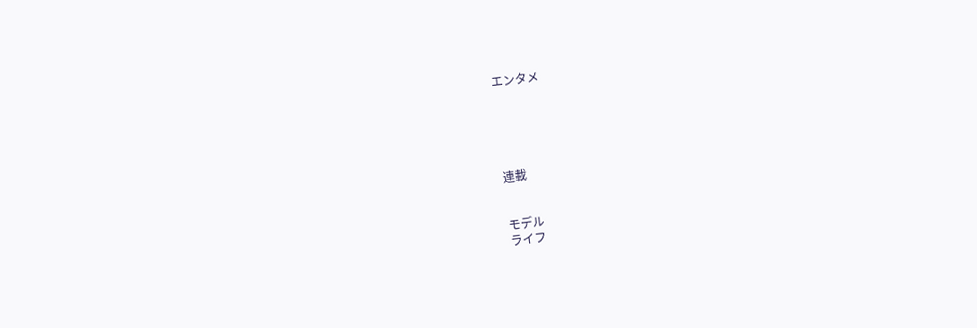エンタメ





連載


モデル
ライフ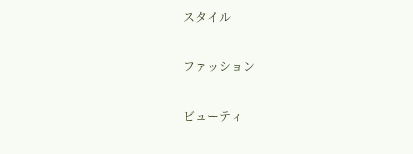スタイル

ファッション

ビューティ